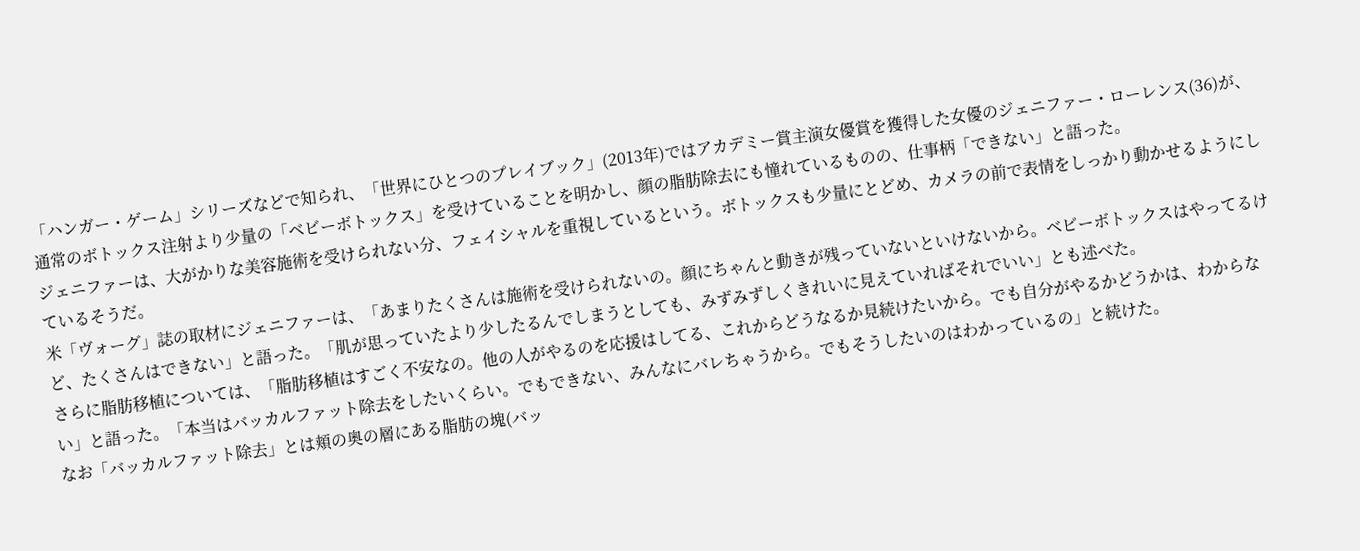「ハンガー・ゲーム」シリーズなどで知られ、「世界にひとつのプレイブック」(2013年)ではアカデミー賞主演女優賞を獲得した女優のジェニファー・ローレンス(36)が、通常のボトックス注射より少量の「ベビーボトックス」を受けていることを明かし、顔の脂肪除去にも憧れているものの、仕事柄「できない」と語った。
ジェニファーは、大がかりな美容施術を受けられない分、フェイシャルを重視しているという。ボトックスも少量にとどめ、カメラの前で表情をしっかり動かせるようにしているそうだ。
米「ヴォーグ」誌の取材にジェニファーは、「あまりたくさんは施術を受けられないの。顔にちゃんと動きが残っていないといけないから。ベビーボトックスはやってるけど、たくさんはできない」と語った。「肌が思っていたより少したるんでしまうとしても、みずみずしくきれいに見えていればそれでいい」とも述べた。
さらに脂肪移植については、「脂肪移植はすごく不安なの。他の人がやるのを応援はしてる、これからどうなるか見続けたいから。でも自分がやるかどうかは、わからない」と語った。「本当はバッカルファット除去をしたいくらい。でもできない、みんなにバレちゃうから。でもそうしたいのはわかっているの」と続けた。
なお「バッカルファット除去」とは頬の奥の層にある脂肪の塊(バッ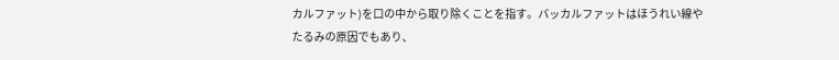カルファット)を口の中から取り除くことを指す。バッカルファットはほうれい線やたるみの原因でもあり、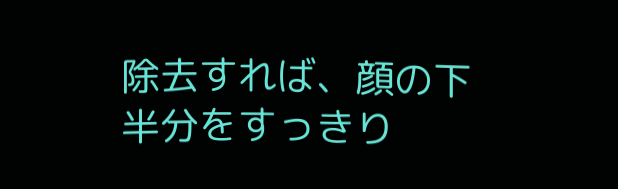除去すれば、顔の下半分をすっきり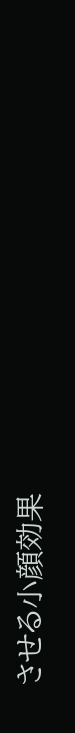させる小顔効果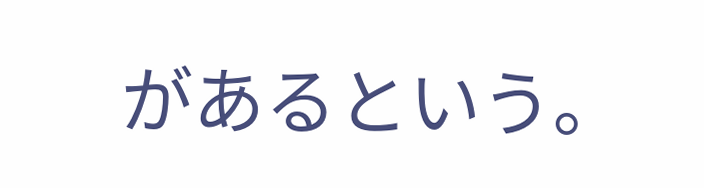があるという。